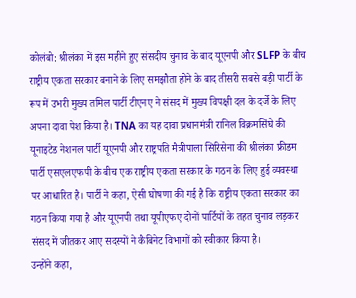कोलंबो: श्रीलंका में इस महीने हुए संसदीय चुनाव के बाद यूएनपी और SLFP के बीच राष्ट्रीय एकता सरकार बनाने के लिए समझौता होने के बाद तीसरी सबसे बड़ी पार्टी के रूप में उभरी मुख्य तमिल पार्टी टीएनए ने संसद में मुख्य विपक्षी दल के दर्जे के लिए अपना दावा पेश किया है। TNA का यह दावा प्रधानमंत्री रानिल विक्रमसिंघे की यूनाइटेड नेशनल पार्टी यूएनपी और राष्ट्रपति मैत्रीपाला सिरिसेना की श्रीलंका फ्रीडम पार्टी एसएलएफपी के बीच एक राष्ट्रीय एकता सरकार के गठन के लिए हुई व्यवस्था पर आधारित है। पार्टी ने कहा, ऐसी घोषणा की गई है कि राष्ट्रीय एकता सरकार का गठन किया गया है और यूएनपी तथा यूपीएफए दोनों पार्टियों के तहत चुनाव लड़कर संसद में जीतकर आए सदस्यों ने कैबिनेट विभागों को स्वीकार किया है।
उन्होंने कहा,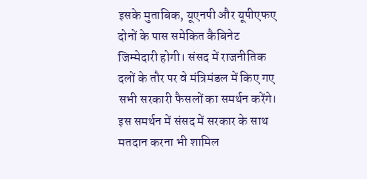इसके मुताबिक, यूएनपी और यूपीएफए दोनों के पास समेकित कैबिनेट जिम्मेदारी होगी। संसद में राजनीतिक दलों के तौर पर वे मंत्रिमंडल में किए गए सभी सरकारी फैसलों का समर्थन करेंगे। इस समर्थन में संसद में सरकार के साथ मतदान करना भी शामिल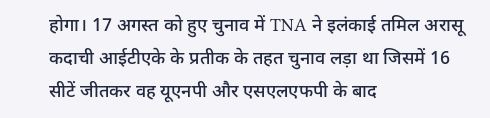होगा। 17 अगस्त को हुए चुनाव में TNA ने इलंकाई तमिल अरासू कदाची आईटीएके के प्रतीक के तहत चुनाव लड़ा था जिसमें 16 सीटें जीतकर वह यूएनपी और एसएलएफपी के बाद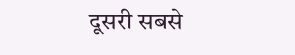दूसरी सबसे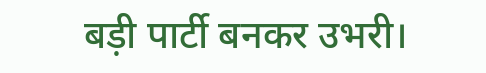बड़ी पार्टी बनकर उभरी।